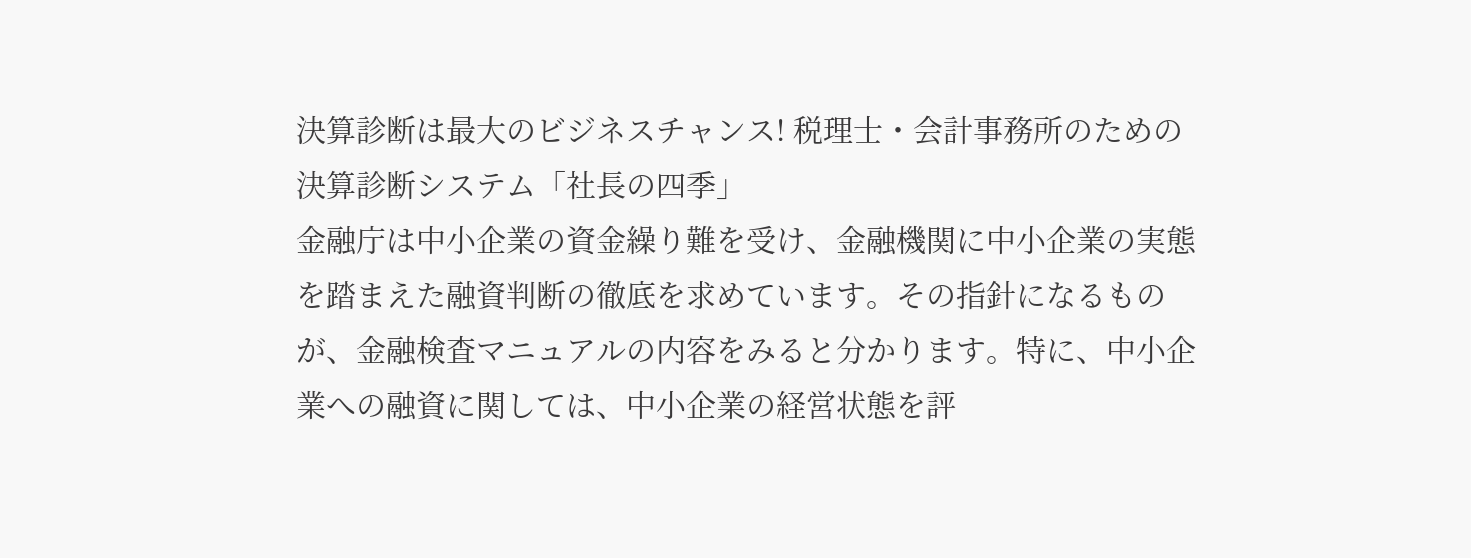決算診断は最大のビジネスチャンス! 税理士・会計事務所のための決算診断システム「社長の四季」
金融庁は中小企業の資金繰り難を受け、金融機関に中小企業の実態を踏まえた融資判断の徹底を求めています。その指針になるものが、金融検査マニュアルの内容をみると分かります。特に、中小企業への融資に関しては、中小企業の経営状態を評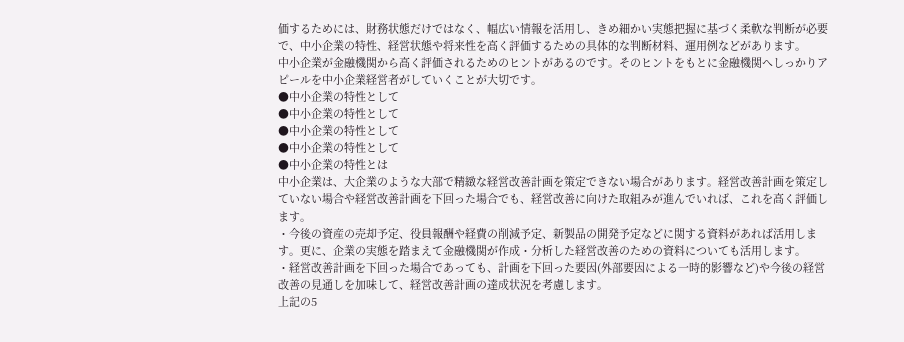価するためには、財務状態だけではなく、幅広い情報を活用し、きめ細かい実態把握に基づく柔軟な判断が必要で、中小企業の特性、経営状態や将来性を高く評価するための具体的な判断材料、運用例などがあります。
中小企業が金融機関から高く評価されるためのヒントがあるのです。そのヒントをもとに金融機関へしっかりアピールを中小企業経営者がしていくことが大切です。
●中小企業の特性として
●中小企業の特性として
●中小企業の特性として
●中小企業の特性として
●中小企業の特性とは
中小企業は、大企業のような大部で精緻な経営改善計画を策定できない場合があります。経営改善計画を策定していない場合や経営改善計画を下回った場合でも、経営改善に向けた取組みが進んでいれば、これを高く評価します。
・今後の資産の売却予定、役員報酬や経費の削減予定、新製品の開発予定などに関する資料があれば活用します。更に、企業の実態を踏まえて金融機関が作成・分析した経営改善のための資料についても活用します。
・経営改善計画を下回った場合であっても、計画を下回った要因(外部要因による一時的影響など)や今後の経営改善の見通しを加味して、経営改善計画の達成状況を考慮します。
上記の5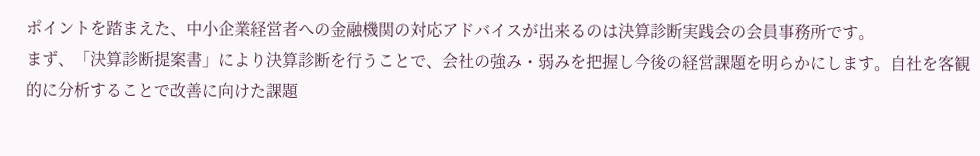ポイントを踏まえた、中小企業経営者への金融機関の対応アドバイスが出来るのは決算診断実践会の会員事務所です。
まず、「決算診断提案書」により決算診断を行うことで、会社の強み・弱みを把握し今後の経営課題を明らかにします。自社を客観的に分析することで改善に向けた課題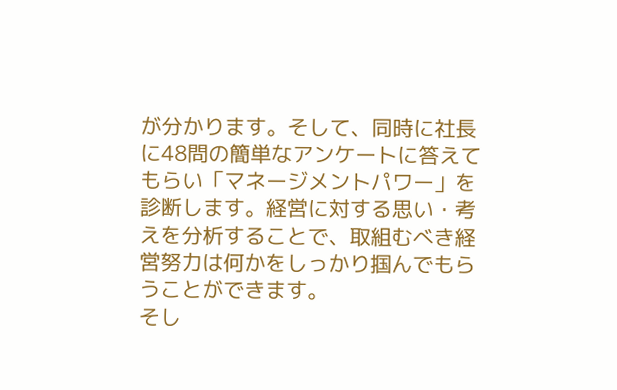が分かります。そして、同時に社長に48問の簡単なアンケートに答えてもらい「マネージメントパワー」を診断します。経営に対する思い・考えを分析することで、取組むべき経営努力は何かをしっかり掴んでもらうことができます。
そし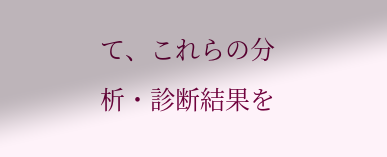て、これらの分析・診断結果を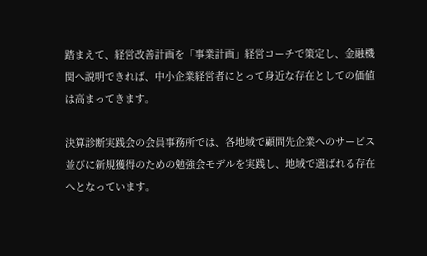踏まえて、経営改善計画を「事業計画」経営コーチで策定し、金融機関へ説明できれば、中小企業経営者にとって身近な存在としての価値は高まってきます。

決算診断実践会の会員事務所では、各地域で顧問先企業へのサービス並びに新規獲得のための勉強会モデルを実践し、地域で選ばれる存在へとなっています。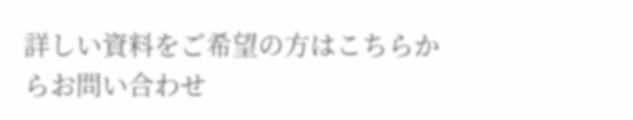詳しい資料をご希望の方はこちらからお問い合わせ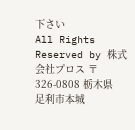下さい
All Rights Reserved by 株式会社プロス 〒326-0808 栃木県足利市本城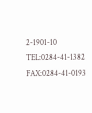2-1901-10
TEL:0284-41-1382 FAX:0284-41-0193